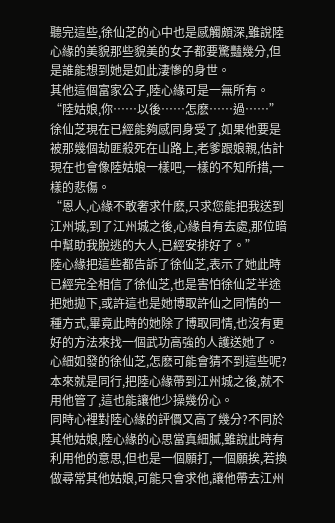聽完這些,徐仙芝的心中也是感觸頗深,雖說陸心緣的美貌那些貌美的女子都要驚豔幾分,但是誰能想到她是如此淒慘的身世。
其他這個富家公子,陸心緣可是一無所有。
“陸姑娘,你……以後……怎麽……過……”
徐仙芝現在已經能夠感同身受了,如果他要是被那幾個劫匪殺死在山路上,老爹跟娘親,估計現在也會像陸姑娘一樣吧,一樣的不知所措,一樣的悲傷。
“恩人,心緣不敢奢求什麽,只求您能把我送到江州城,到了江州城之後,心緣自有去處,那位暗中幫助我脫逃的大人,已經安排好了。”
陸心緣把這些都告訴了徐仙芝,表示了她此時已經完全相信了徐仙芝,也是害怕徐仙芝半途把她拋下,或許這也是她博取許仙之同情的一種方式,畢竟此時的她除了博取同情,也沒有更好的方法來找一個武功高強的人護送她了。
心細如發的徐仙芝,怎麽可能會猜不到這些呢?本來就是同行,把陸心緣帶到江州城之後,就不用他管了,這也能讓他少操幾份心。
同時心裡對陸心緣的評價又高了幾分?不同於其他姑娘,陸心緣的心思當真細膩,雖說此時有利用他的意思,但也是一個願打,一個願挨,若換做尋常其他姑娘,可能只會求他,讓他帶去江州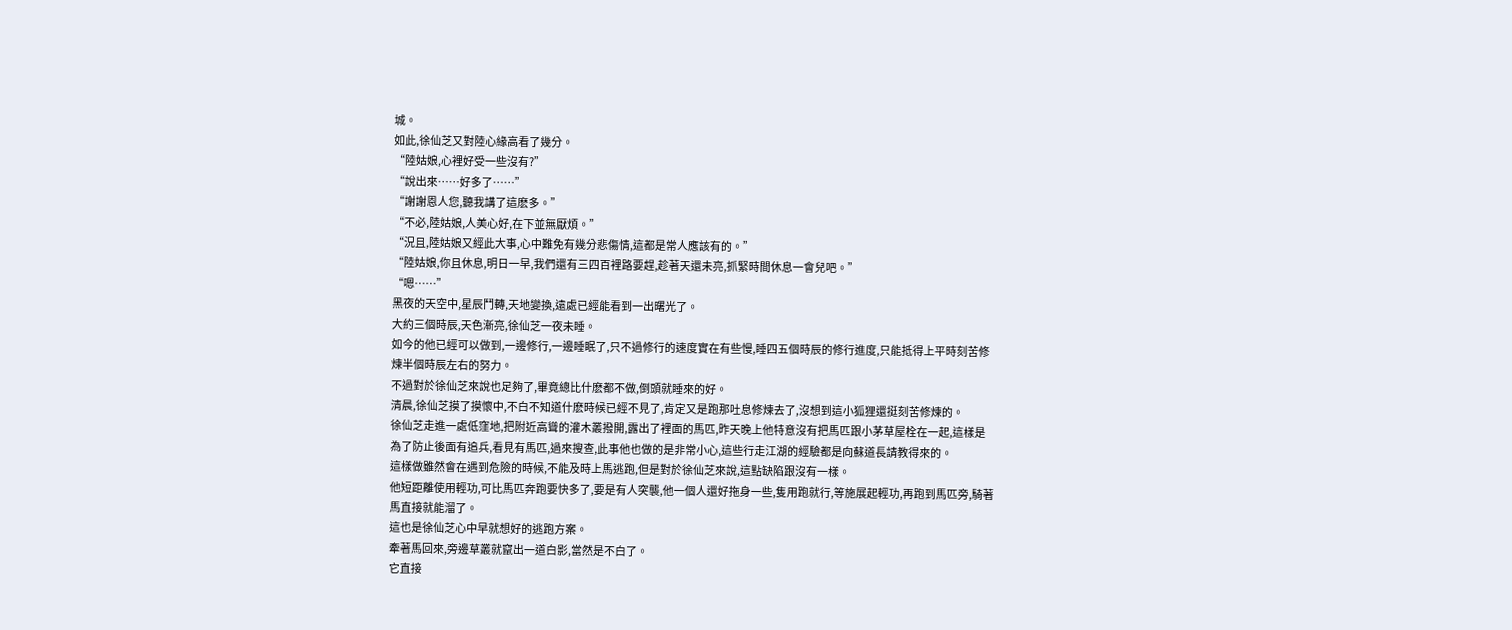城。
如此,徐仙芝又對陸心緣高看了幾分。
“陸姑娘,心裡好受一些沒有?”
“說出來……好多了……”
“謝謝恩人您,聽我講了這麽多。”
“不必,陸姑娘,人美心好,在下並無厭煩。”
“況且,陸姑娘又經此大事,心中難免有幾分悲傷情,這都是常人應該有的。”
“陸姑娘,你且休息,明日一早,我們還有三四百裡路要趕,趁著天還未亮,抓緊時間休息一會兒吧。”
“嗯……”
黑夜的天空中,星辰鬥轉,天地變換,遠處已經能看到一出曙光了。
大約三個時辰,天色漸亮,徐仙芝一夜未睡。
如今的他已經可以做到,一邊修行,一邊睡眠了,只不過修行的速度實在有些慢,睡四五個時辰的修行進度,只能抵得上平時刻苦修煉半個時辰左右的努力。
不過對於徐仙芝來說也足夠了,畢竟總比什麽都不做,倒頭就睡來的好。
清晨,徐仙芝摸了摸懷中,不白不知道什麽時候已經不見了,肯定又是跑那吐息修煉去了,沒想到這小狐狸還挺刻苦修煉的。
徐仙芝走進一處低窪地,把附近高聳的灌木叢撥開,露出了裡面的馬匹,昨天晚上他特意沒有把馬匹跟小茅草屋栓在一起,這樣是為了防止後面有追兵,看見有馬匹,過來搜查,此事他也做的是非常小心,這些行走江湖的經驗都是向蘇道長請教得來的。
這樣做雖然會在遇到危險的時候,不能及時上馬逃跑,但是對於徐仙芝來說,這點缺陷跟沒有一樣。
他短距離使用輕功,可比馬匹奔跑要快多了,要是有人突襲,他一個人還好拖身一些,隻用跑就行,等施展起輕功,再跑到馬匹旁,騎著馬直接就能溜了。
這也是徐仙芝心中早就想好的逃跑方案。
牽著馬回來,旁邊草叢就竄出一道白影,當然是不白了。
它直接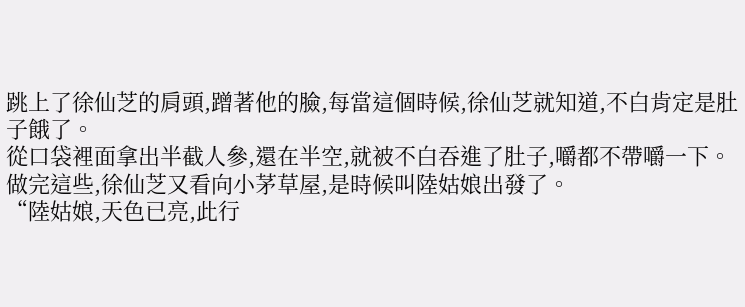跳上了徐仙芝的肩頭,蹭著他的臉,每當這個時候,徐仙芝就知道,不白肯定是肚子餓了。
從口袋裡面拿出半截人參,還在半空,就被不白吞進了肚子,嚼都不帶嚼一下。
做完這些,徐仙芝又看向小茅草屋,是時候叫陸姑娘出發了。
“陸姑娘,天色已亮,此行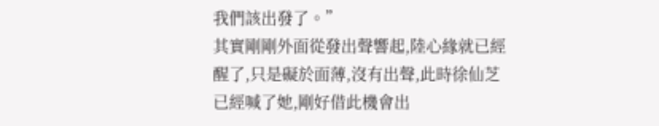我們該出發了。”
其實剛剛外面從發出聲響起,陸心緣就已經醒了,只是礙於面薄,沒有出聲,此時徐仙芝已經喊了她,剛好借此機會出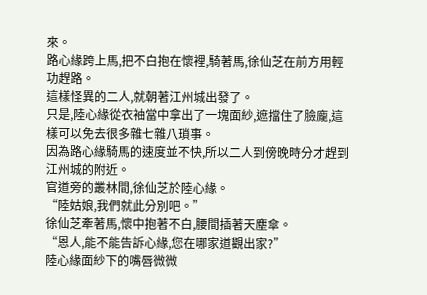來。
路心緣跨上馬,把不白抱在懷裡,騎著馬,徐仙芝在前方用輕功趕路。
這樣怪異的二人,就朝著江州城出發了。
只是,陸心緣從衣袖當中拿出了一塊面紗,遮擋住了臉龐,這樣可以免去很多雜七雜八瑣事。
因為路心緣騎馬的速度並不快,所以二人到傍晚時分才趕到江州城的附近。
官道旁的叢林間,徐仙芝於陸心緣。
“陸姑娘,我們就此分別吧。”
徐仙芝牽著馬,懷中抱著不白,腰間插著天塵傘。
“恩人,能不能告訴心緣,您在哪家道觀出家?”
陸心緣面紗下的嘴唇微微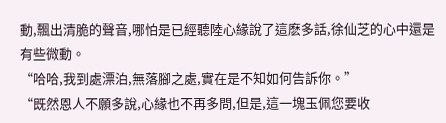動,飄出清脆的聲音,哪怕是已經聽陸心緣說了這麽多話,徐仙芝的心中還是有些微動。
“哈哈,我到處漂泊,無落腳之處,實在是不知如何告訴你。”
“既然恩人不願多說,心緣也不再多問,但是,這一塊玉佩您要收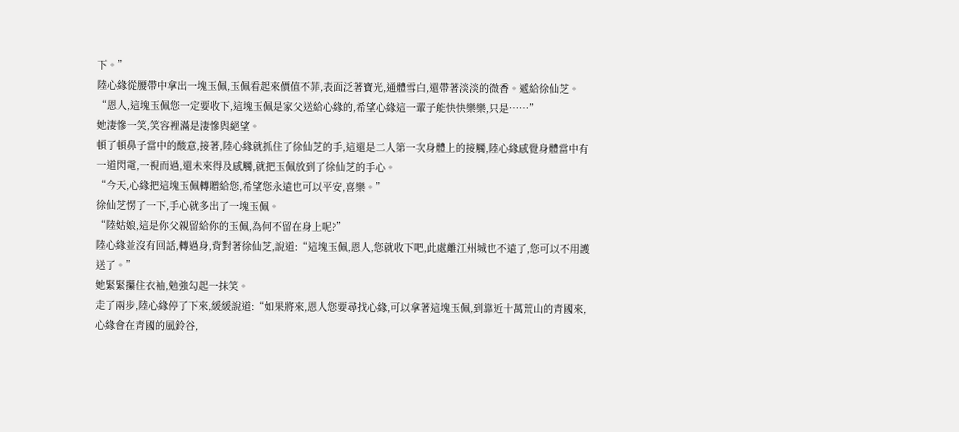下。”
陸心緣從腰帶中拿出一塊玉佩,玉佩看起來價值不菲,表面泛著寶光,通體雪白,還帶著淡淡的微香。遞給徐仙芝。
“恩人,這塊玉佩您一定要收下,這塊玉佩是家父送給心緣的,希望心緣這一輩子能快快樂樂,只是……”
她淒慘一笑,笑容裡滿是淒慘與絕望。
頓了頓鼻子當中的酸意,接著,陸心緣就抓住了徐仙芝的手,這還是二人第一次身體上的接觸,陸心緣感覺身體當中有一道閃電,一視而過,還未來得及感觸,就把玉佩放到了徐仙芝的手心。
“今天,心緣把這塊玉佩轉贈給您,希望您永遠也可以平安,喜樂。”
徐仙芝愣了一下,手心就多出了一塊玉佩。
“陸姑娘,這是你父親留給你的玉佩,為何不留在身上呢?”
陸心緣並沒有回話,轉過身,背對著徐仙芝,說道:“這塊玉佩,恩人,您就收下吧,此處離江州城也不遠了,您可以不用護送了。”
她緊緊攥住衣袖,勉強勾起一抹笑。
走了兩步,陸心緣停了下來,緩緩說道:“如果將來,恩人您要尋找心緣,可以拿著這塊玉佩,到靠近十萬荒山的青國來,心緣會在青國的風鈴谷,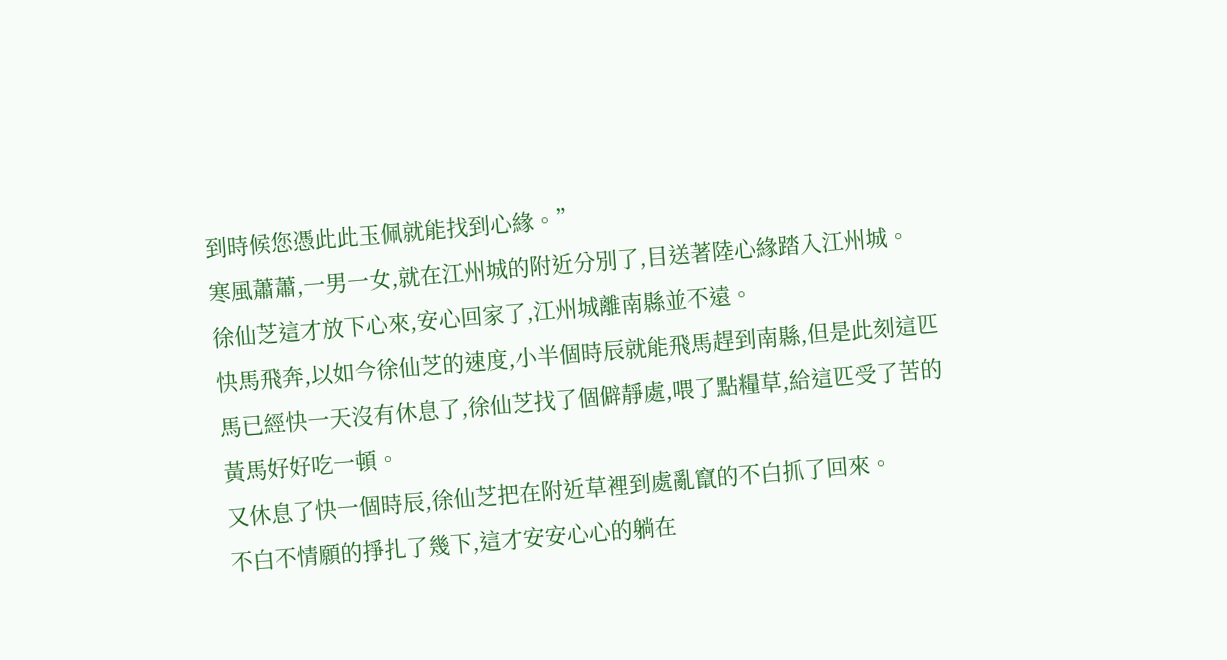到時候您憑此此玉佩就能找到心緣。”
寒風蕭蕭,一男一女,就在江州城的附近分別了,目送著陸心緣踏入江州城。
徐仙芝這才放下心來,安心回家了,江州城離南縣並不遠。
快馬飛奔,以如今徐仙芝的速度,小半個時辰就能飛馬趕到南縣,但是此刻這匹馬已經快一天沒有休息了,徐仙芝找了個僻靜處,喂了點糧草,給這匹受了苦的黃馬好好吃一頓。
又休息了快一個時辰,徐仙芝把在附近草裡到處亂竄的不白抓了回來。
不白不情願的掙扎了幾下,這才安安心心的躺在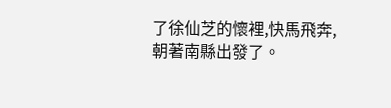了徐仙芝的懷裡,快馬飛奔,朝著南縣出發了。